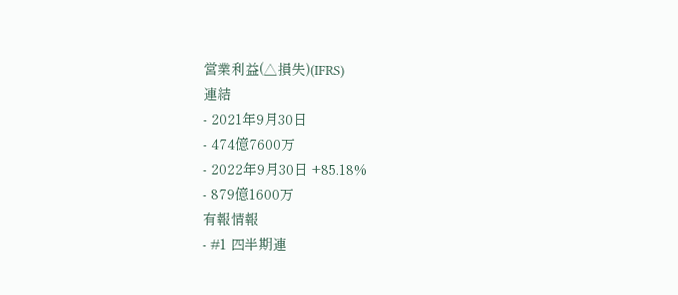営業利益(△損失)(IFRS)
連結
- 2021年9月30日
- 474億7600万
- 2022年9月30日 +85.18%
- 879億1600万
有報情報
- #1 四半期連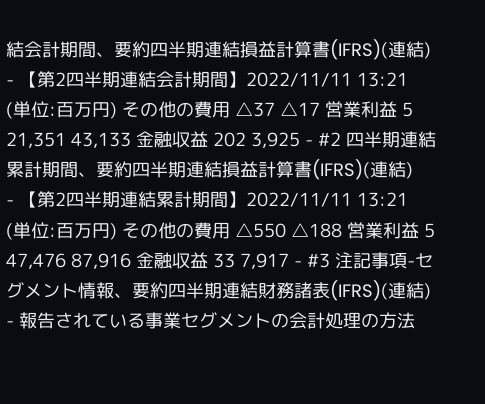結会計期間、要約四半期連結損益計算書(IFRS)(連結)
- 【第2四半期連結会計期間】2022/11/11 13:21
(単位:百万円) その他の費用 △37 △17 営業利益 5 21,351 43,133 金融収益 202 3,925 - #2 四半期連結累計期間、要約四半期連結損益計算書(IFRS)(連結)
- 【第2四半期連結累計期間】2022/11/11 13:21
(単位:百万円) その他の費用 △550 △188 営業利益 5 47,476 87,916 金融収益 33 7,917 - #3 注記事項-セグメント情報、要約四半期連結財務諸表(IFRS)(連結)
- 報告されている事業セグメントの会計処理の方法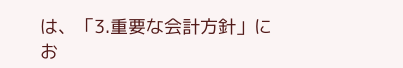は、「3.重要な会計方針」にお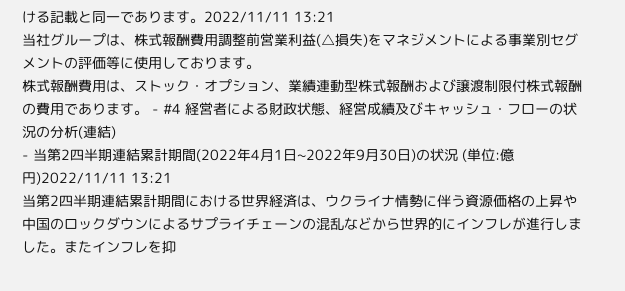ける記載と同一であります。2022/11/11 13:21
当社グループは、株式報酬費用調整前営業利益(△損失)をマネジメントによる事業別セグメントの評価等に使用しております。
株式報酬費用は、ストック・オプション、業績連動型株式報酬および譲渡制限付株式報酬の費用であります。 - #4 経営者による財政状態、経営成績及びキャッシュ・フローの状況の分析(連結)
- 当第2四半期連結累計期間(2022年4月1日~2022年9月30日)の状況 (単位:億円)2022/11/11 13:21
当第2四半期連結累計期間における世界経済は、ウクライナ情勢に伴う資源価格の上昇や中国のロックダウンによるサプライチェーンの混乱などから世界的にインフレが進行しました。またインフレを抑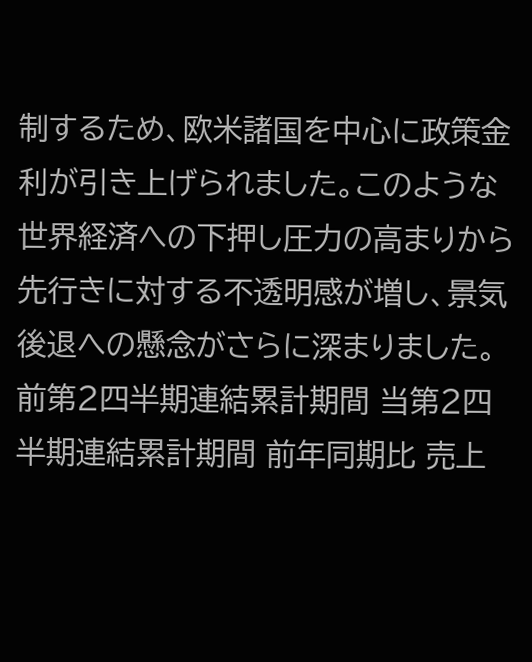制するため、欧米諸国を中心に政策金利が引き上げられました。このような世界経済への下押し圧力の高まりから先行きに対する不透明感が増し、景気後退への懸念がさらに深まりました。前第2四半期連結累計期間 当第2四半期連結累計期間 前年同期比 売上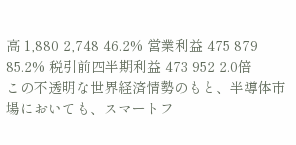高 1,880 2,748 46.2% 営業利益 475 879 85.2% 税引前四半期利益 473 952 2.0倍
この不透明な世界経済情勢のもと、半導体市場においても、スマートフ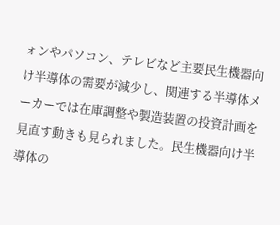ォンやパソコン、テレビなど主要民生機器向け半導体の需要が減少し、関連する半導体メーカーでは在庫調整や製造装置の投資計画を見直す動きも見られました。民生機器向け半導体の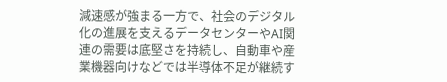減速感が強まる一方で、社会のデジタル化の進展を支えるデータセンターやAI関連の需要は底堅さを持続し、自動車や産業機器向けなどでは半導体不足が継続す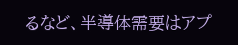るなど、半導体需要はアプ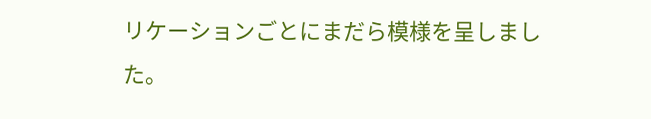リケーションごとにまだら模様を呈しました。